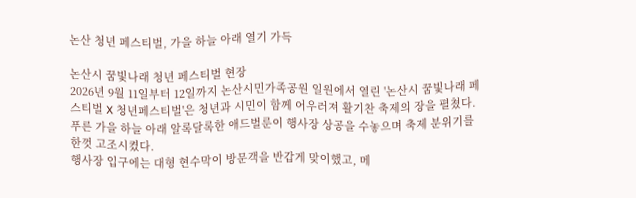논산 청년 페스티벌, 가을 하늘 아래 열기 가득

논산시 꿈빛나래 청년 페스티벌 현장
2026년 9월 11일부터 12일까지 논산시민가족공원 일원에서 열린 '논산시 꿈빛나래 페스티벌 X 청년페스티벌'은 청년과 시민이 함께 어우러져 활기찬 축제의 장을 펼쳤다. 푸른 가을 하늘 아래 알록달록한 애드벌룬이 행사장 상공을 수놓으며 축제 분위기를 한껏 고조시켰다.
행사장 입구에는 대형 현수막이 방문객을 반갑게 맞이했고, 메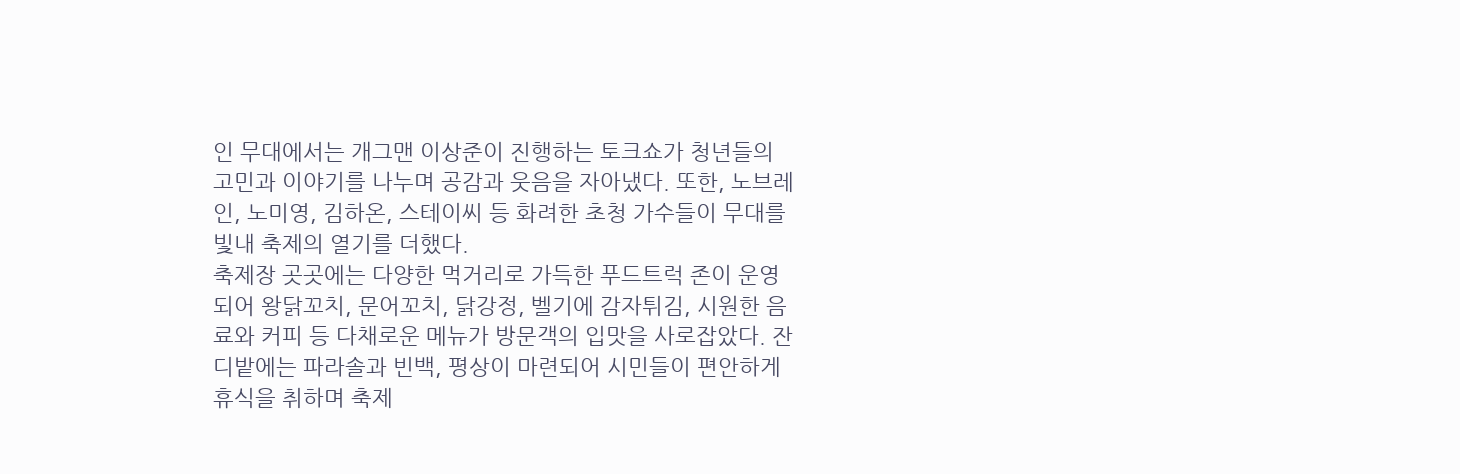인 무대에서는 개그맨 이상준이 진행하는 토크쇼가 청년들의 고민과 이야기를 나누며 공감과 웃음을 자아냈다. 또한, 노브레인, 노미영, 김하온, 스테이씨 등 화려한 초청 가수들이 무대를 빛내 축제의 열기를 더했다.
축제장 곳곳에는 다양한 먹거리로 가득한 푸드트럭 존이 운영되어 왕닭꼬치, 문어꼬치, 닭강정, 벨기에 감자튀김, 시원한 음료와 커피 등 다채로운 메뉴가 방문객의 입맛을 사로잡았다. 잔디밭에는 파라솔과 빈백, 평상이 마련되어 시민들이 편안하게 휴식을 취하며 축제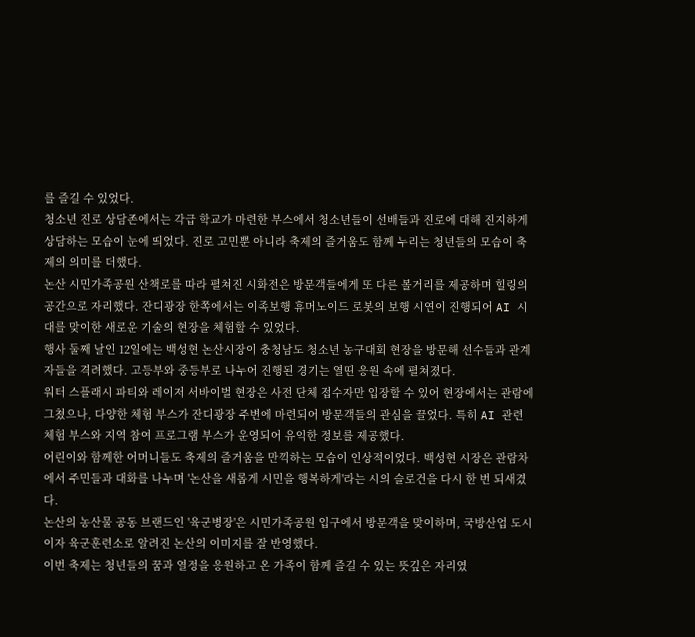를 즐길 수 있었다.
청소년 진로 상담존에서는 각급 학교가 마련한 부스에서 청소년들이 선배들과 진로에 대해 진지하게 상담하는 모습이 눈에 띄었다. 진로 고민뿐 아니라 축제의 즐거움도 함께 누리는 청년들의 모습이 축제의 의미를 더했다.
논산 시민가족공원 산책로를 따라 펼쳐진 시화전은 방문객들에게 또 다른 볼거리를 제공하며 힐링의 공간으로 자리했다. 잔디광장 한쪽에서는 이족보행 휴머노이드 로봇의 보행 시연이 진행되어 AI 시대를 맞이한 새로운 기술의 현장을 체험할 수 있었다.
행사 둘째 날인 12일에는 백성현 논산시장이 충청남도 청소년 농구대회 현장을 방문해 선수들과 관계자들을 격려했다. 고등부와 중등부로 나누어 진행된 경기는 열띤 응원 속에 펼쳐졌다.
워터 스플래시 파티와 레이저 서바이벌 현장은 사전 단체 접수자만 입장할 수 있어 현장에서는 관람에 그쳤으나, 다양한 체험 부스가 잔디광장 주변에 마련되어 방문객들의 관심을 끌었다. 특히 AI 관련 체험 부스와 지역 참여 프로그램 부스가 운영되어 유익한 정보를 제공했다.
어린이와 함께한 어머니들도 축제의 즐거움을 만끽하는 모습이 인상적이었다. 백성현 시장은 관람차에서 주민들과 대화를 나누며 '논산을 새롭게 시민을 행복하게'라는 시의 슬로건을 다시 한 번 되새겼다.
논산의 농산물 공동 브랜드인 '육군병장'은 시민가족공원 입구에서 방문객을 맞이하며, 국방산업 도시이자 육군훈련소로 알려진 논산의 이미지를 잘 반영했다.
이번 축제는 청년들의 꿈과 열정을 응원하고 온 가족이 함께 즐길 수 있는 뜻깊은 자리였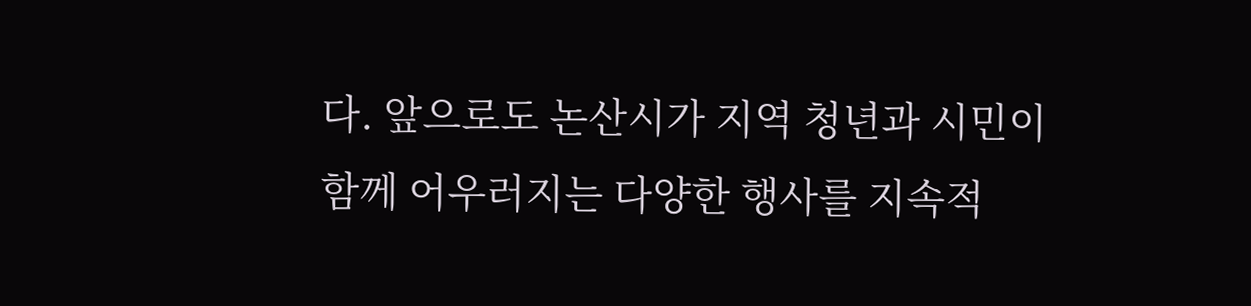다. 앞으로도 논산시가 지역 청년과 시민이 함께 어우러지는 다양한 행사를 지속적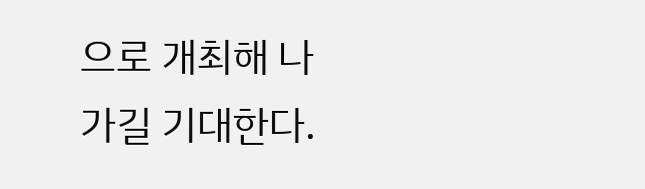으로 개최해 나가길 기대한다.